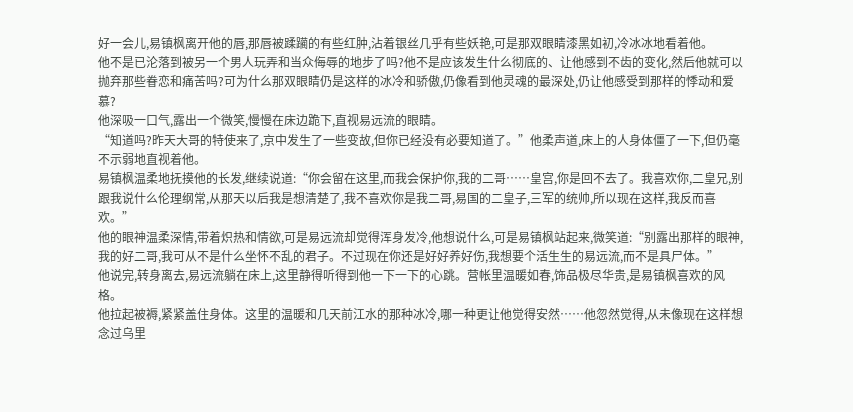好一会儿,易镇枫离开他的唇,那唇被蹂躏的有些红肿,沾着银丝几乎有些妖艳,可是那双眼睛漆黑如初,冷冰冰地看着他。
他不是已沦落到被另一个男人玩弄和当众侮辱的地步了吗?他不是应该发生什么彻底的、让他感到不齿的变化,然后他就可以抛弃那些眷恋和痛苦吗?可为什么那双眼睛仍是这样的冰冷和骄傲,仍像看到他灵魂的最深处,仍让他感受到那样的悸动和爱慕?
他深吸一口气,露出一个微笑,慢慢在床边跪下,直视易远流的眼睛。
“知道吗?昨天大哥的特使来了,京中发生了一些变故,但你已经没有必要知道了。”他柔声道,床上的人身体僵了一下,但仍毫不示弱地直视着他。
易镇枫温柔地抚摸他的长发,继续说道:“你会留在这里,而我会保护你,我的二哥……皇宫,你是回不去了。我喜欢你,二皇兄,别跟我说什么伦理纲常,从那天以后我是想清楚了,我不喜欢你是我二哥,易国的二皇子,三军的统帅,所以现在这样,我反而喜欢。”
他的眼神温柔深情,带着炽热和情欲,可是易远流却觉得浑身发冷,他想说什么,可是易镇枫站起来,微笑道:“别露出那样的眼神,我的好二哥,我可从不是什么坐怀不乱的君子。不过现在你还是好好养好伤,我想要个活生生的易远流,而不是具尸体。”
他说完,转身离去,易远流躺在床上,这里静得听得到他一下一下的心跳。营帐里温暖如春,饰品极尽华贵,是易镇枫喜欢的风格。
他拉起被褥,紧紧盖住身体。这里的温暖和几天前江水的那种冰冷,哪一种更让他觉得安然……他忽然觉得,从未像现在这样想念过乌里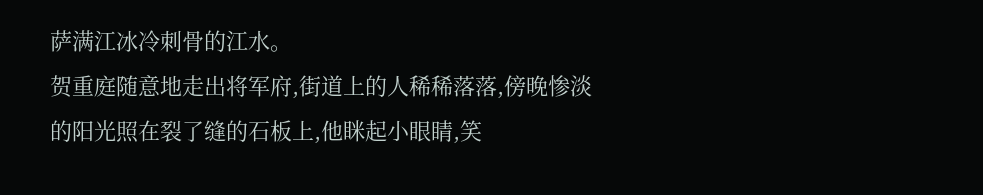萨满江冰冷刺骨的江水。
贺重庭随意地走出将军府,街道上的人稀稀落落,傍晚惨淡的阳光照在裂了缝的石板上,他眯起小眼睛,笑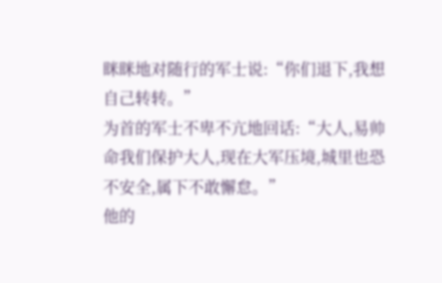眯眯地对随行的军士说:“你们退下,我想自己转转。”
为首的军士不卑不亢地回话:“大人,易帅命我们保护大人,现在大军压境,城里也恐不安全,属下不敢懈怠。”
他的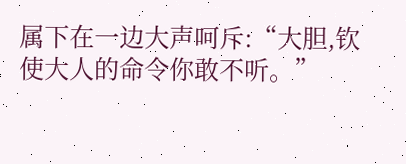属下在一边大声呵斥:“大胆,钦使大人的命令你敢不听。”